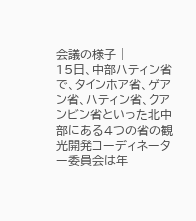会議の様子 |
15日、中部ハティン省で、タインホア省、ゲアン省、ハティン省、クアンビン省といった北中部にある4つの省の観光開発コーディネーター委員会は年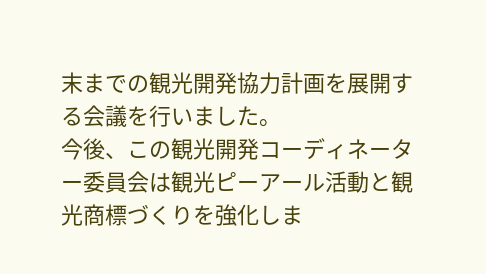末までの観光開発協力計画を展開する会議を行いました。
今後、この観光開発コーディネーター委員会は観光ピーアール活動と観光商標づくりを強化しま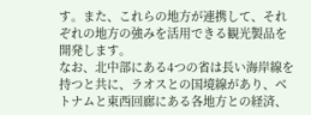す。また、これらの地方が連携して、それぞれの地方の強みを活用できる観光製品を開発します。
なお、北中部にある4つの省は長い海岸線を持つと共に、ラオスとの国境線があり、ベトナムと東西回廊にある各地方との経済、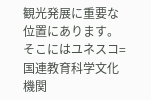観光発展に重要な位置にあります。そこにはユネスコ=国連教育科学文化機関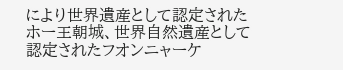により世界遺産として認定されたホー王朝城、世界自然遺産として認定されたフオンニャーケ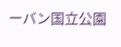ーバン国立公園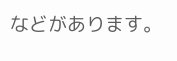などがあります。